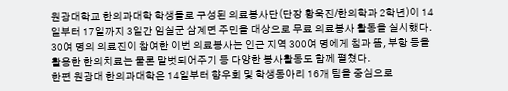원광대학교 한의과대학 학생들로 구성된 의료봉사단(단장 황욱진/한의학과 2학년)이 14일부터 17일까지 3일간 임실군 삼계면 주민을 대상으로 무료 의료봉사 활동을 실시했다.
30여 명의 의료진이 참여한 이번 의료봉사는 인근 지역 300여 명에게 침과 뜸, 부항 등을 활용한 한의치료는 물론 말벗되어주기 등 다양한 봉사활동도 함께 펼쳤다.
한편 원광대 한의과대학은 14일부터 향우회 및 학생동아리 16개 팀을 중심으로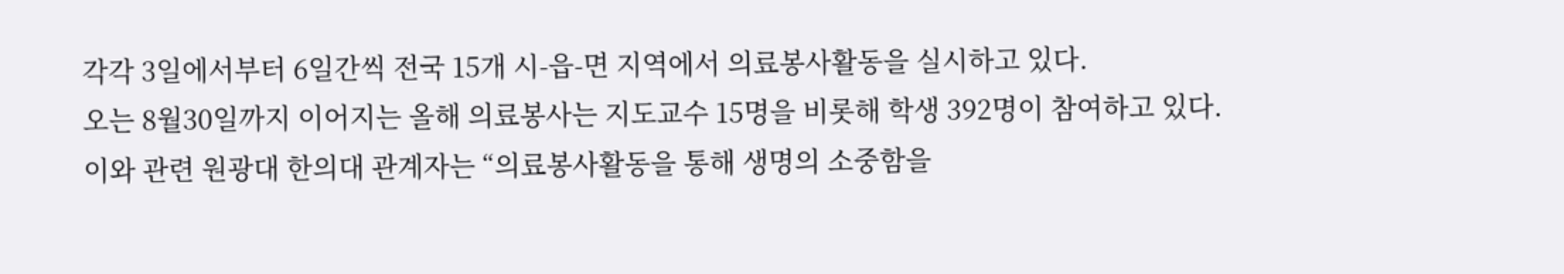각각 3일에서부터 6일간씩 전국 15개 시-읍-면 지역에서 의료봉사활동을 실시하고 있다.
오는 8월30일까지 이어지는 올해 의료봉사는 지도교수 15명을 비롯해 학생 392명이 참여하고 있다.
이와 관련 원광대 한의대 관계자는 “의료봉사활동을 통해 생명의 소중함을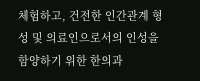체험하고, 건전한 인간관계 형성 및 의료인으로서의 인성을 함양하기 위한 한의과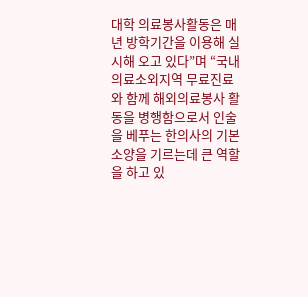대학 의료봉사활동은 매년 방학기간을 이용해 실시해 오고 있다”며 “국내 의료소외지역 무료진료와 함께 해외의료봉사 활동을 병행함으로서 인술을 베푸는 한의사의 기본 소양을 기르는데 큰 역할을 하고 있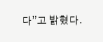다”고 밝혔다.